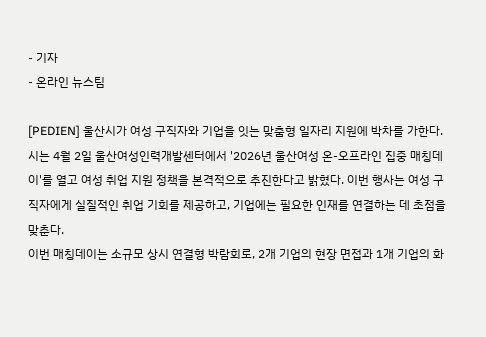- 기자
- 온라인 뉴스팀

[PEDIEN] 울산시가 여성 구직자와 기업을 잇는 맞춤형 일자리 지원에 박차를 가한다.
시는 4월 2일 울산여성인력개발센터에서 '2026년 울산여성 온-오프라인 집중 매칭데이'를 열고 여성 취업 지원 정책을 본격적으로 추진한다고 밝혔다. 이번 행사는 여성 구직자에게 실질적인 취업 기회를 제공하고, 기업에는 필요한 인재를 연결하는 데 초점을 맞춘다.
이번 매칭데이는 소규모 상시 연결형 박람회로, 2개 기업의 현장 면접과 1개 기업의 화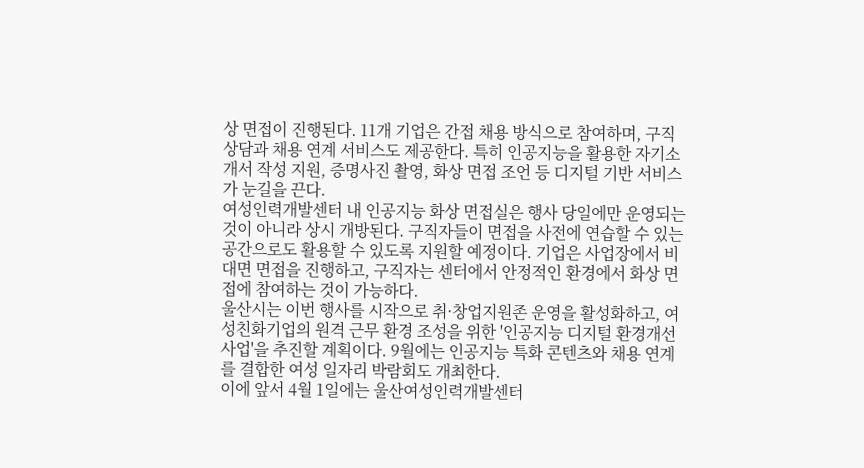상 면접이 진행된다. 11개 기업은 간접 채용 방식으로 참여하며, 구직 상담과 채용 연계 서비스도 제공한다. 특히 인공지능을 활용한 자기소개서 작성 지원, 증명사진 촬영, 화상 면접 조언 등 디지털 기반 서비스가 눈길을 끈다.
여성인력개발센터 내 인공지능 화상 면접실은 행사 당일에만 운영되는 것이 아니라 상시 개방된다. 구직자들이 면접을 사전에 연습할 수 있는 공간으로도 활용할 수 있도록 지원할 예정이다. 기업은 사업장에서 비대면 면접을 진행하고, 구직자는 센터에서 안정적인 환경에서 화상 면접에 참여하는 것이 가능하다.
울산시는 이번 행사를 시작으로 취·창업지원존 운영을 활성화하고, 여성친화기업의 원격 근무 환경 조성을 위한 '인공지능 디지털 환경개선사업'을 추진할 계획이다. 9월에는 인공지능 특화 콘텐츠와 채용 연계를 결합한 여성 일자리 박람회도 개최한다.
이에 앞서 4월 1일에는 울산여성인력개발센터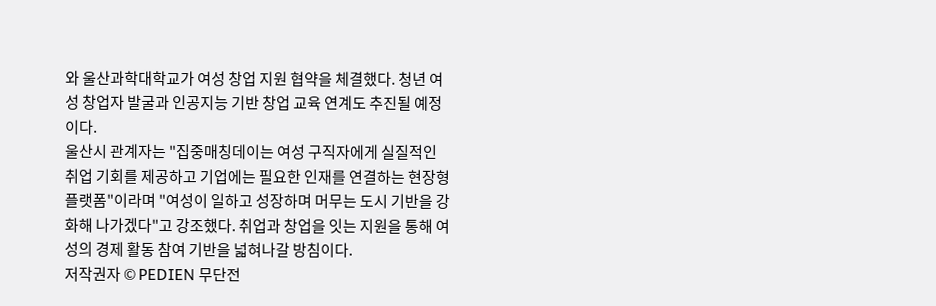와 울산과학대학교가 여성 창업 지원 협약을 체결했다. 청년 여성 창업자 발굴과 인공지능 기반 창업 교육 연계도 추진될 예정이다.
울산시 관계자는 "집중매칭데이는 여성 구직자에게 실질적인 취업 기회를 제공하고 기업에는 필요한 인재를 연결하는 현장형 플랫폼"이라며 "여성이 일하고 성장하며 머무는 도시 기반을 강화해 나가겠다"고 강조했다. 취업과 창업을 잇는 지원을 통해 여성의 경제 활동 참여 기반을 넓혀나갈 방침이다.
저작권자 © PEDIEN 무단전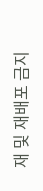재 및 재배포 금지